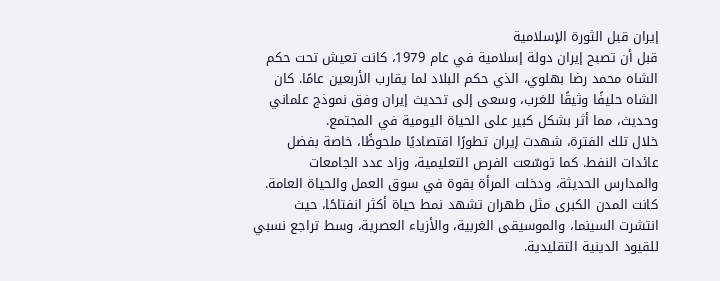إيران قبل الثورة الإسلامية
قبل أن تصبح إيران دولة إسلامية في عام 1979، كانت تعيش تحت حكم الشاه محمد رضا بهلوي، الذي حكم البلاد لما يقارب الأربعين عامًا. كان الشاه حليفًا وثيقًا للغرب، وسعى إلى تحديث إيران وفق نموذج علماني وحديث، مما أثر بشكل كبير على الحياة اليومية في المجتمع.
خلال تلك الفترة، شهدت إيران تطورًا اقتصاديًا ملحوظًا، خاصة بفضل عائدات النفط. كما توسّعت الفرص التعليمية، وزاد عدد الجامعات والمدارس الحديثة، ودخلت المرأة بقوة في سوق العمل والحياة العامة. كانت المدن الكبرى مثل طهران تشهد نمط حياة أكثر انفتاحًا، حيث انتشرت السينما، والموسيقى الغربية، والأزياء العصرية، وسط تراجع نسبي للقيود الدينية التقليدية.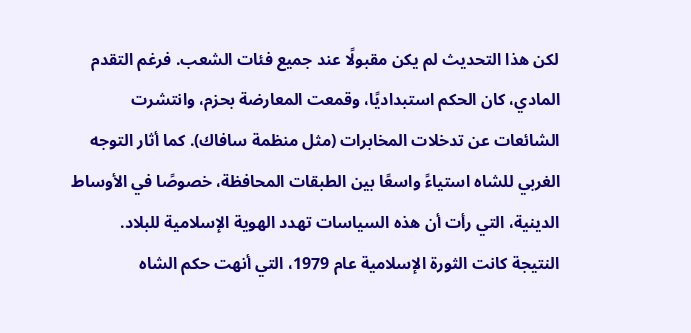لكن هذا التحديث لم يكن مقبولًا عند جميع فئات الشعب. فرغم التقدم المادي، كان الحكم استبداديًا، وقمعت المعارضة بحزم، وانتشرت الشائعات عن تدخلات المخابرات (مثل منظمة سافاك). كما أثار التوجه الغربي للشاه استياءً واسعًا بين الطبقات المحافظة، خصوصًا في الأوساط الدينية، التي رأت أن هذه السياسات تهدد الهوية الإسلامية للبلاد.
النتيجة كانت الثورة الإسلامية عام 1979، التي أنهت حكم الشاه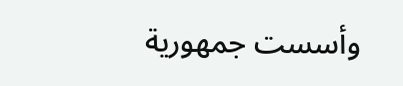وأسست جمهورية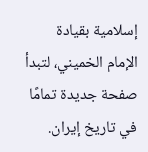إسلامية بقيادة الإمام الخميني، لتبدأ صفحة جديدة تمامًا في تاريخ إيران.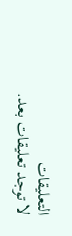التعليقات
لا توجد تعليقات بعد.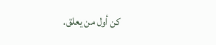كن أول من يعلق.